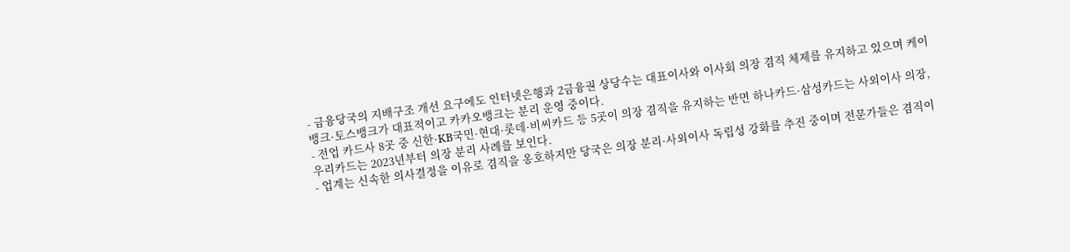- 금융당국의 지배구조 개선 요구에도 인터넷은행과 2금융권 상당수는 대표이사와 이사회 의장 겸직 체제를 유지하고 있으며 케이뱅크·토스뱅크가 대표적이고 카카오뱅크는 분리 운영 중이다.
- 전업 카드사 8곳 중 신한·KB국민·현대·롯데·비씨카드 등 5곳이 의장 겸직을 유지하는 반면 하나카드·삼성카드는 사외이사 의장, 우리카드는 2023년부터 의장 분리 사례를 보인다.
- 업계는 신속한 의사결정을 이유로 겸직을 옹호하지만 당국은 의장 분리·사외이사 독립성 강화를 추진 중이며 전문가들은 겸직이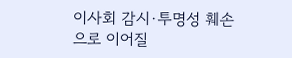이사회 감시·투명성 훼손으로 이어질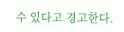수 있다고 경고한다.